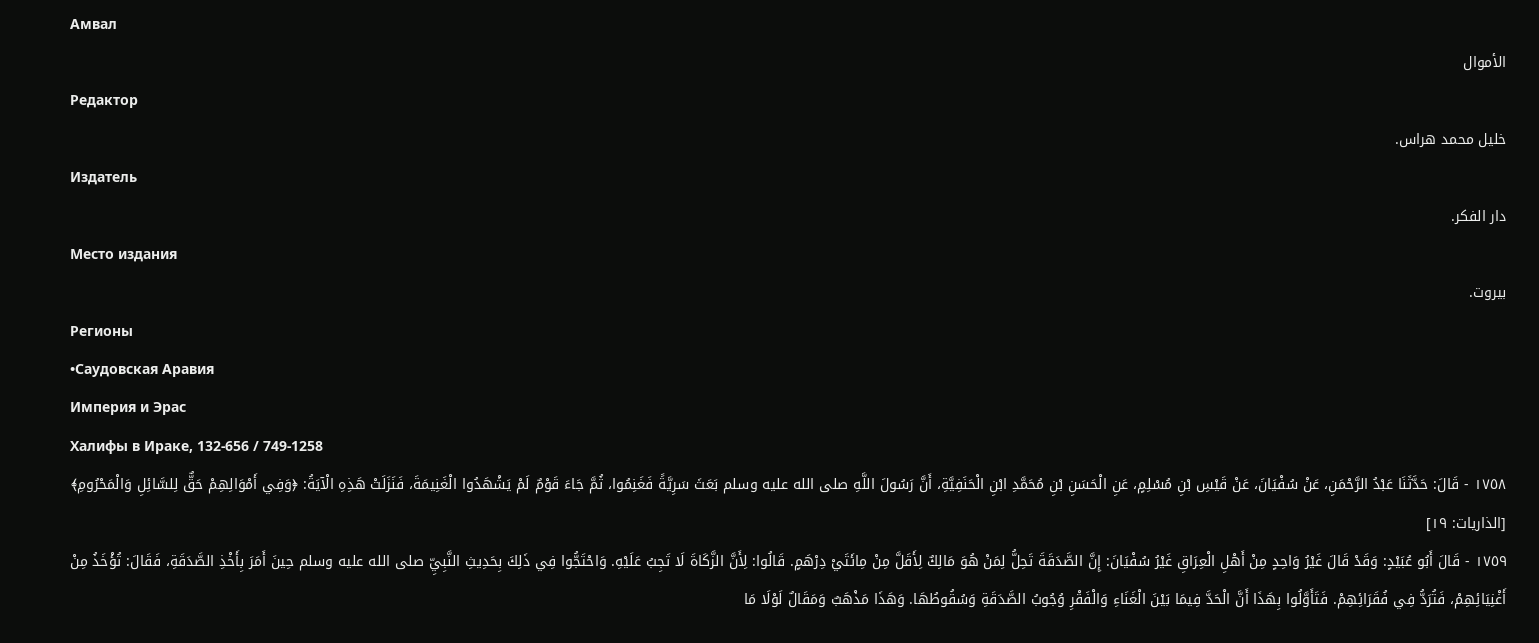Амвал
الأموال
Редактор
خليل محمد هراس.
Издатель
دار الفكر.
Место издания
بيروت.
Регионы
•Саудовская Аравия
Империя и Эрас
Халифы в Ираке, 132-656 / 749-1258
١٧٥٨ - قَالَ: حَدَّثَنَا عَبْدُ الرَّحْمَنِ، عَنْ سُفْيَانَ، عَنْ قَيْسِ بْنِ مُسْلِمٍ، عَنِ الْحَسَنِ بْنِ مُحَمَّدِ ابْنِ الْحَنَفِيَّةِ، أَنَّ رَسُولَ اللَّهِ صلى الله عليه وسلم بَعَثَ سَرِيَّةً فَغَنِمُوا، ثُمَّ جَاءَ قَوْمٌ لَمْ يَشْهَدُوا الْغَنِيمَةَ، فَنَزَلَتْ هَذِهِ الْآيَةُ: ﴿وَفِي أَمْوَالِهِمْ حَقٌّ لِلسَّائِلِ وَالْمَحْرُومِ﴾ [الذاريات: ١٩]
١٧٥٩ - قَالَ أَبُو عُبَيْدٍ: وَقَدْ قَالَ غَيْرُ وَاحِدٍ مِنْ أَهْلِ الْعِرَاقِ غَيْرُ سُفْيَانَ: إِنَّ الصَّدَقَةَ تَحِلُّ لِمَنْ هُوَ مَالِكٌ لِأَقَلَّ مِنْ مِائَتَيْ دِرْهَمٍ. قَالُوا: لِأَنَّ الزَّكَاةَ لَا تَجِبُ عَلَيْهِ. وَاحْتَجُّوا فِي ذَلِكَ بِحَدِيثِ النَّبِيِّ صلى الله عليه وسلم حِينَ أَمَرَ بِأَخْذِ الصَّدَقَةِ، فَقَالَ: تُؤْخَذُ مِنْ أَغْنِيَائِهِمْ، فَتُرَدُّ فِي فُقَرَائِهِمْ. فَتَأَوَّلُوا بِهَذَا أَنَّ الْحَدَّ فِيمَا بَيْنَ الْغَنَاءِ وَالْفَقْرِ وُجُوبُ الصَّدَقَةِ وَسُقُوطُهَا. وَهَذَا مَذْهَبٌ وَمَقَالٌ لَوْلَا مَا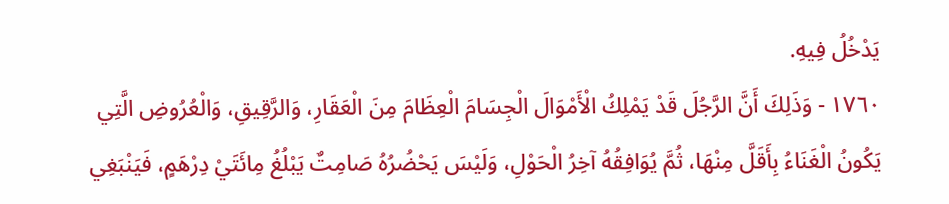يَدْخُلُ فِيهِ.
١٧٦٠ - وَذَلِكَ أَنَّ الرَّجُلَ قَدْ يَمْلِكُ الْأَمْوَالَ الْجِسَامَ الْعِظَامَ مِنَ الْعَقَارِ، وَالرَّقِيقِ، وَالْعُرُوضِ الَّتِي يَكُونُ الْغَنَاءُ بِأَقَلَّ مِنْهَا، ثُمَّ يُوَافِقُهُ آخِرُ الْحَوْلِ، وَلَيْسَ يَحْضُرُهُ صَامِتٌ يَبْلُغُ مِائَتَيْ دِرْهَمٍ، فَيَنْبَغِي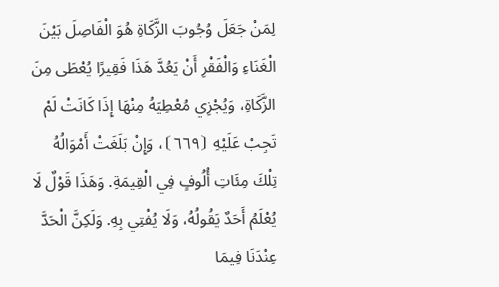لِمَنْ جَعَلَ وُجُوبَ الزَّكَاةِ هُوَ الْفَاصِلَ بَيْنَ الْغَنَاءِ وَالْفَقْرِ أَنْ يَعُدَّ هَذَا فَقِيرًا يُعْطَى مِنَ الزَّكَاةِ، وَيُجْزِي مُعْطِيَهُ مِنْهَا إِذَا كَانَتْ لَمْ تَجِبْ عَلَيْهِ ⦗٦٦٩⦘، وَإِنْ بَلَغَتْ أَمْوَالُهُ تِلْكَ مِئَاتِ أُلُوفٍ فِي الْقِيمَةِ. وَهَذَا قَوْلٌ لَا يُعْلَمُ أَحَدٌ يَقُولُهُ، وَلَا يُفْتِي بِهِ. وَلَكِنَّ الْحَدَّ عِنْدَنَا فِيمَا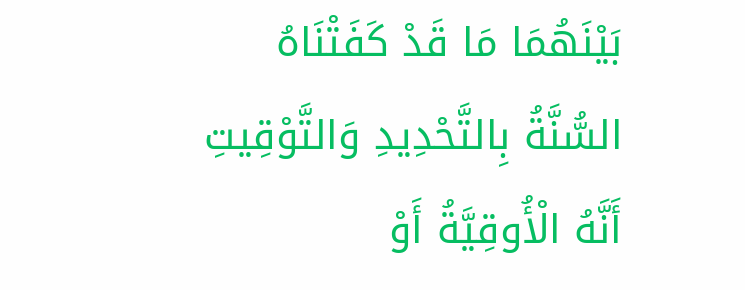بَيْنَهُمَا مَا قَدْ كَفَتْنَاهُ السُّنَّةُ بِالتَّحْدِيدِ وَالتَّوْقِيتِ أَنَّهُ الْأُوقِيَّةُ أَوْ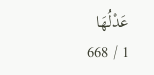عَدْلُهَا
1 / 668